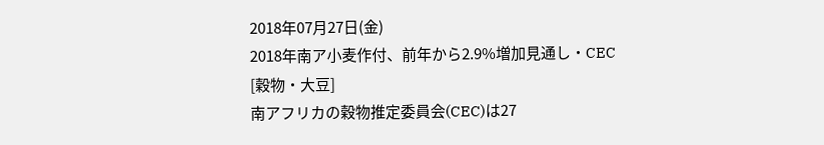2018年07月27日(金)
2018年南ア小麦作付、前年から2.9%増加見通し・CEC
[穀物・大豆]
南アフリカの穀物推定委員会(CEC)は27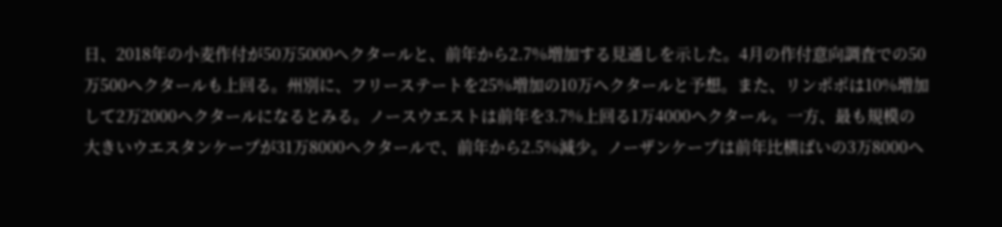日、2018年の小麦作付が50万5000ヘクタールと、前年から2.7%増加する見通しを示した。4月の作付意向調査での50万500ヘクタールも上回る。州別に、フリーステートを25%増加の10万ヘクタールと予想。また、リンポポは10%増加して2万2000ヘクタールになるとみる。ノースウエストは前年を3.7%上回る1万4000ヘクタール。一方、最も規模の大きいウエスタンケープが31万8000ヘクタールで、前年から2.5%減少。ノーザンケープは前年比横ばいの3万8000ヘ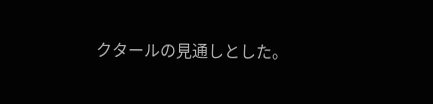クタールの見通しとした。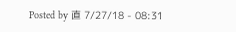Posted by 直 7/27/18 - 08:31